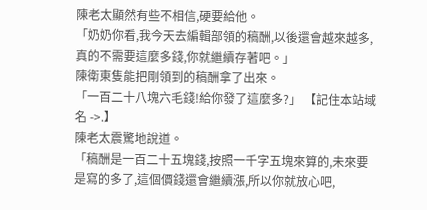陳老太顯然有些不相信,硬要給他。
「奶奶你看,我今天去編輯部領的稿酬,以後還會越來越多,真的不需要這麼多錢,你就繼續存著吧。」
陳衛東隻能把剛領到的稿酬拿了出來。
「一百二十八塊六毛錢!給你發了這麼多?」 【記住本站域名 ->.】
陳老太震驚地說道。
「稿酬是一百二十五塊錢,按照一千字五塊來算的,未來要是寫的多了,這個價錢還會繼續漲,所以你就放心吧,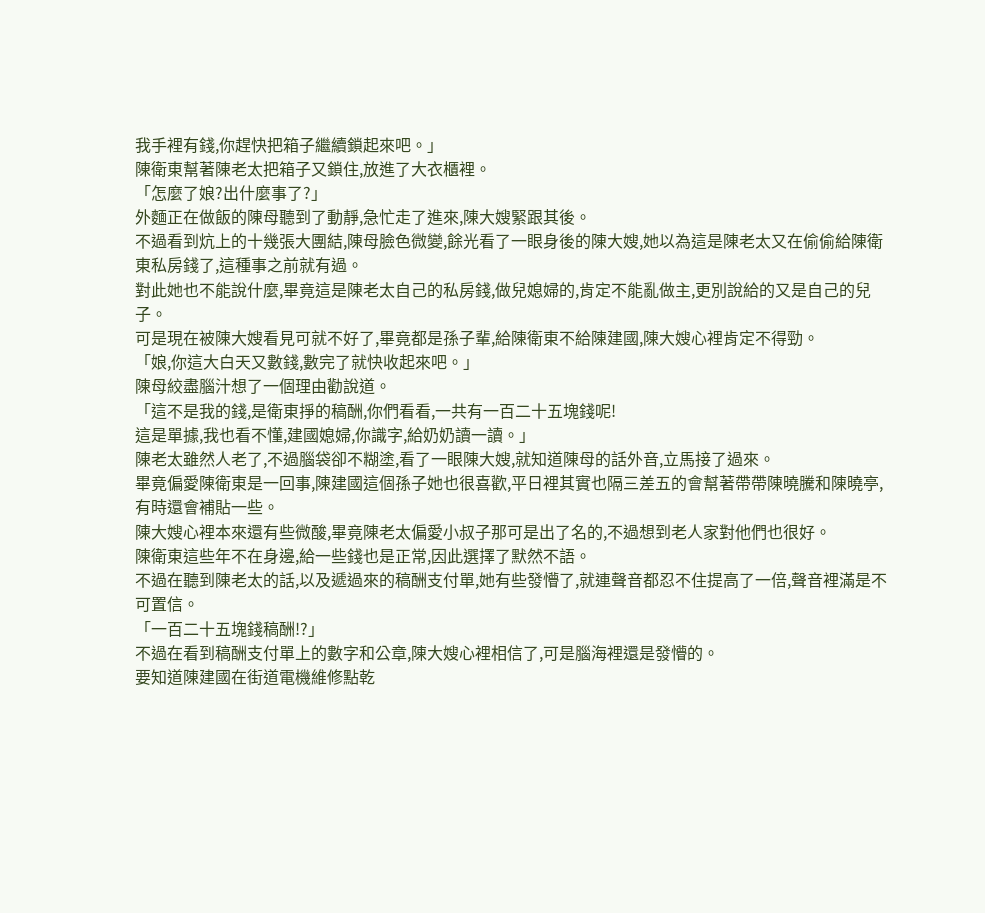我手裡有錢,你趕快把箱子繼續鎖起來吧。」
陳衛東幫著陳老太把箱子又鎖住,放進了大衣櫃裡。
「怎麼了娘?出什麼事了?」
外麵正在做飯的陳母聽到了動靜,急忙走了進來,陳大嫂緊跟其後。
不過看到炕上的十幾張大團結,陳母臉色微變,餘光看了一眼身後的陳大嫂,她以為這是陳老太又在偷偷給陳衛東私房錢了,這種事之前就有過。
對此她也不能說什麼,畢竟這是陳老太自己的私房錢,做兒媳婦的,肯定不能亂做主,更別說給的又是自己的兒子。
可是現在被陳大嫂看見可就不好了,畢竟都是孫子輩,給陳衛東不給陳建國,陳大嫂心裡肯定不得勁。
「娘,你這大白天又數錢,數完了就快收起來吧。」
陳母絞盡腦汁想了一個理由勸說道。
「這不是我的錢,是衛東掙的稿酬,你們看看,一共有一百二十五塊錢呢!
這是單據,我也看不懂,建國媳婦,你識字,給奶奶讀一讀。」
陳老太雖然人老了,不過腦袋卻不糊塗,看了一眼陳大嫂,就知道陳母的話外音,立馬接了過來。
畢竟偏愛陳衛東是一回事,陳建國這個孫子她也很喜歡,平日裡其實也隔三差五的會幫著帶帶陳曉騰和陳曉亭,有時還會補貼一些。
陳大嫂心裡本來還有些微酸,畢竟陳老太偏愛小叔子那可是出了名的,不過想到老人家對他們也很好。
陳衛東這些年不在身邊,給一些錢也是正常,因此選擇了默然不語。
不過在聽到陳老太的話,以及遞過來的稿酬支付單,她有些發懵了,就連聲音都忍不住提高了一倍,聲音裡滿是不可置信。
「一百二十五塊錢稿酬!?」
不過在看到稿酬支付單上的數字和公章,陳大嫂心裡相信了,可是腦海裡還是發懵的。
要知道陳建國在街道電機維修點乾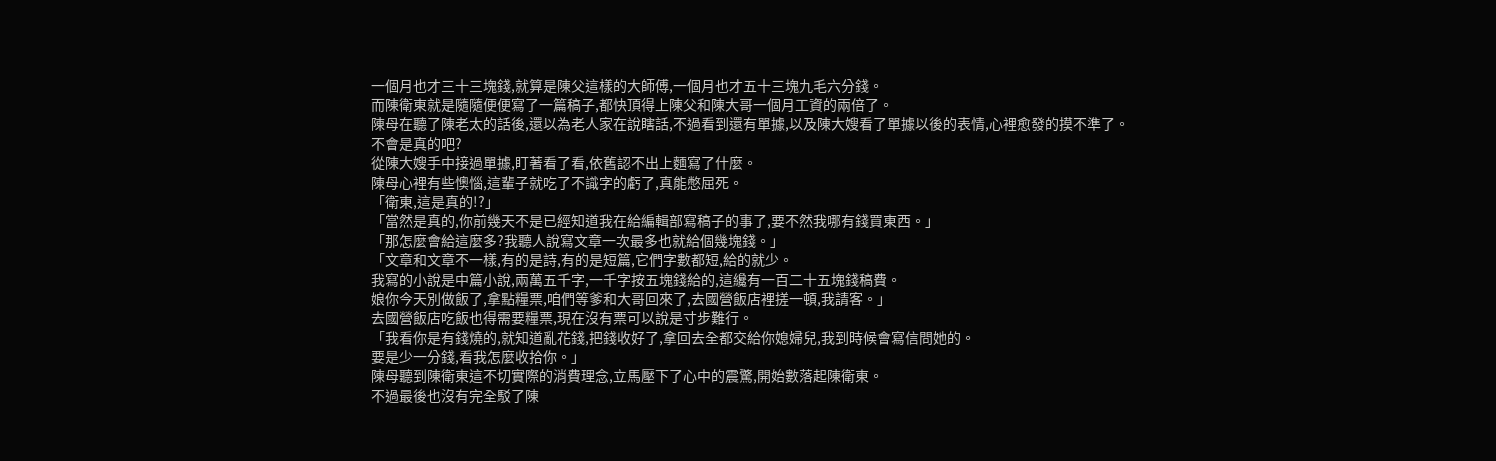一個月也才三十三塊錢,就算是陳父這樣的大師傅,一個月也才五十三塊九毛六分錢。
而陳衛東就是隨隨便便寫了一篇稿子,都快頂得上陳父和陳大哥一個月工資的兩倍了。
陳母在聽了陳老太的話後,還以為老人家在說瞎話,不過看到還有單據,以及陳大嫂看了單據以後的表情,心裡愈發的摸不準了。
不會是真的吧?
從陳大嫂手中接過單據,盯著看了看,依舊認不出上麵寫了什麼。
陳母心裡有些懊惱,這輩子就吃了不識字的虧了,真能憋屈死。
「衛東,這是真的!?」
「當然是真的,你前幾天不是已經知道我在給編輯部寫稿子的事了,要不然我哪有錢買東西。」
「那怎麼會給這麼多?我聽人說寫文章一次最多也就給個幾塊錢。」
「文章和文章不一樣,有的是詩,有的是短篇,它們字數都短,給的就少。
我寫的小說是中篇小說,兩萬五千字,一千字按五塊錢給的,這纔有一百二十五塊錢稿費。
娘你今天別做飯了,拿點糧票,咱們等爹和大哥回來了,去國營飯店裡搓一頓,我請客。」
去國營飯店吃飯也得需要糧票,現在沒有票可以說是寸步難行。
「我看你是有錢燒的,就知道亂花錢,把錢收好了,拿回去全都交給你媳婦兒,我到時候會寫信問她的。
要是少一分錢,看我怎麼收拾你。」
陳母聽到陳衛東這不切實際的消費理念,立馬壓下了心中的震驚,開始數落起陳衛東。
不過最後也沒有完全駁了陳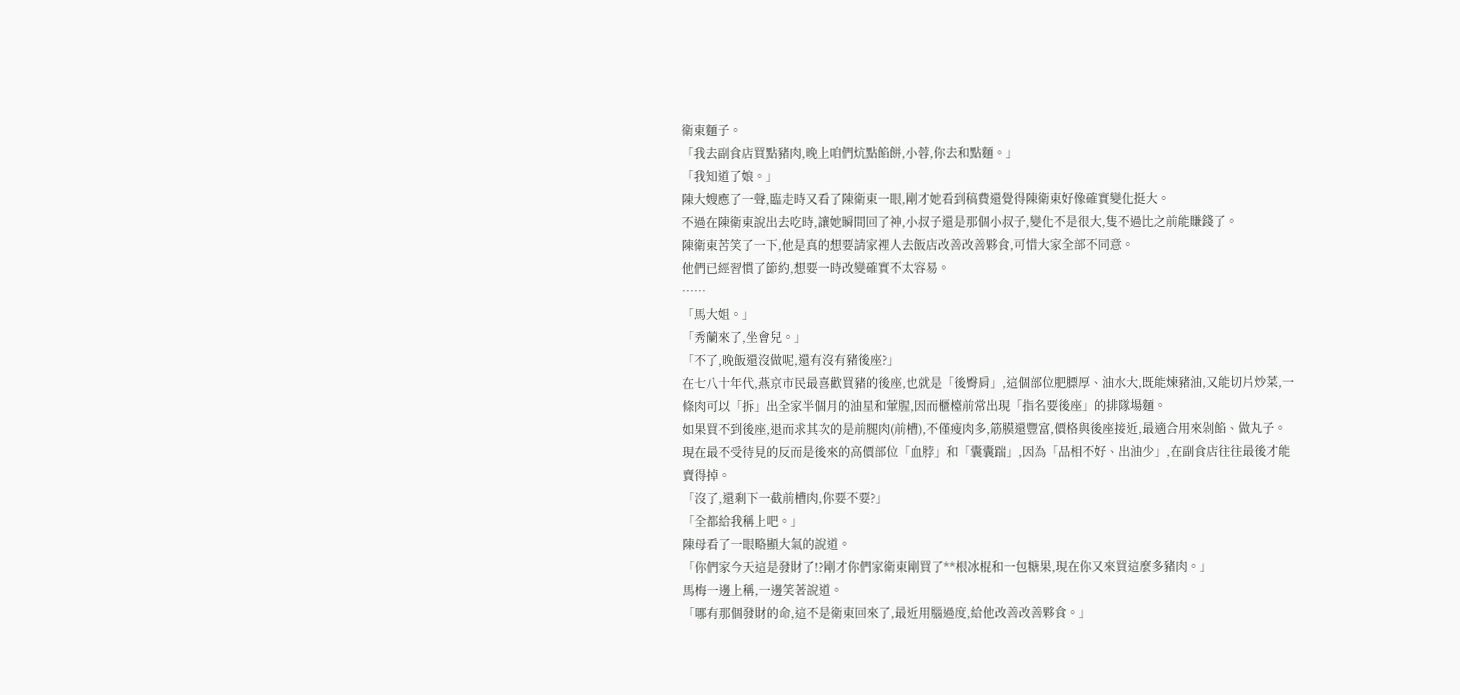衛東麵子。
「我去副食店買點豬肉,晚上咱們炕點餡餅,小蓉,你去和點麵。」
「我知道了娘。」
陳大嫂應了一聲,臨走時又看了陳衛東一眼,剛才她看到稿費還覺得陳衛東好像確實變化挺大。
不過在陳衛東說出去吃時,讓她瞬間回了神,小叔子還是那個小叔子,變化不是很大,隻不過比之前能賺錢了。
陳衛東苦笑了一下,他是真的想要請家裡人去飯店改善改善夥食,可惜大家全部不同意。
他們已經習慣了節約,想要一時改變確實不太容易。
……
「馬大姐。」
「秀蘭來了,坐會兒。」
「不了,晚飯還沒做呢,還有沒有豬後座?」
在七八十年代,燕京市民最喜歡買豬的後座,也就是「後臀肩」,這個部位肥膘厚、油水大,既能煉豬油,又能切片炒菜,一條肉可以「拆」出全家半個月的油星和葷腥,因而櫃檯前常出現「指名要後座」的排隊場麵。
如果買不到後座,退而求其次的是前腿肉(前槽),不僅瘦肉多,筋膜還豐富,價格與後座接近,最適合用來剁餡、做丸子。
現在最不受待見的反而是後來的高價部位「血脖」和「囊囊踹」,因為「品相不好、出油少」,在副食店往往最後才能賣得掉。
「沒了,還剩下一截前槽肉,你要不要?」
「全都給我稱上吧。」
陳母看了一眼略顯大氣的說道。
「你們家今天這是發財了!?剛才你們家衛東剛買了**根冰棍和一包糖果,現在你又來買這麼多豬肉。」
馬梅一邊上稱,一邊笑著說道。
「哪有那個發財的命,這不是衛東回來了,最近用腦過度,給他改善改善夥食。」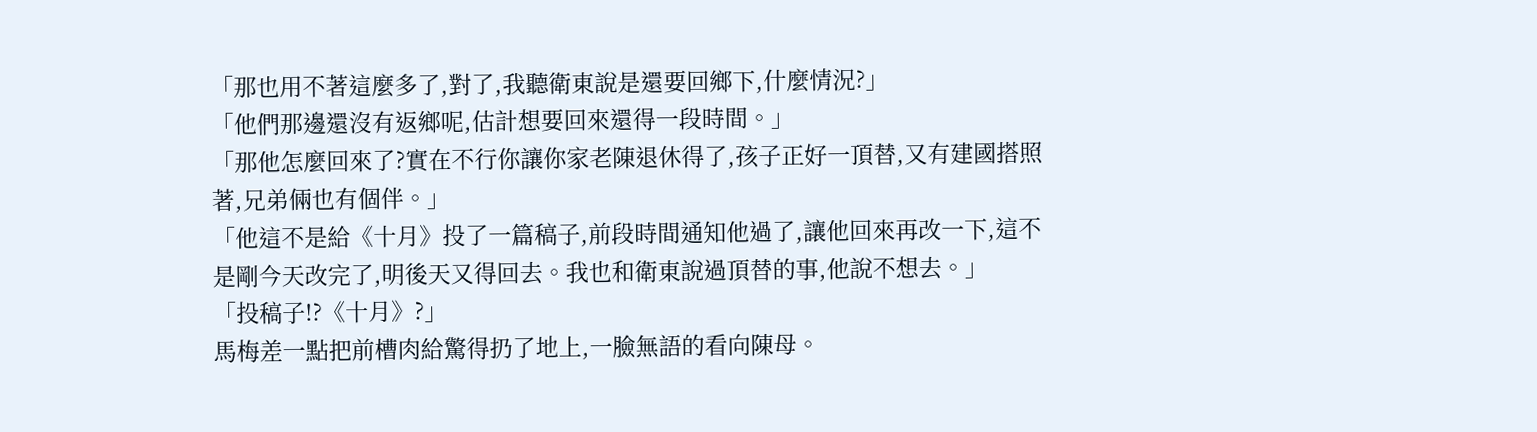「那也用不著這麼多了,對了,我聽衛東說是還要回鄉下,什麼情況?」
「他們那邊還沒有返鄉呢,估計想要回來還得一段時間。」
「那他怎麼回來了?實在不行你讓你家老陳退休得了,孩子正好一頂替,又有建國搭照著,兄弟倆也有個伴。」
「他這不是給《十月》投了一篇稿子,前段時間通知他過了,讓他回來再改一下,這不是剛今天改完了,明後天又得回去。我也和衛東說過頂替的事,他說不想去。」
「投稿子!?《十月》?」
馬梅差一點把前槽肉給驚得扔了地上,一臉無語的看向陳母。